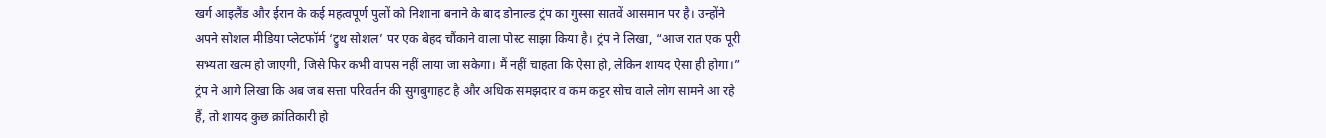खर्ग आइलैंड और ईरान के कई महत्वपूर्ण पुलों को निशाना बनाने के बाद डोनाल्ड ट्रंप का गुस्सा सातवें आसमान पर है। उन्होंने अपने सोशल मीडिया प्लेटफॉर्म ‘ट्रुथ सोशल’ पर एक बेहद चौंकाने वाला पोस्ट साझा किया है। ट्रंप ने लिखा, “आज रात एक पूरी सभ्यता खत्म हो जाएगी, जिसे फिर कभी वापस नहीं लाया जा सकेगा। मैं नहीं चाहता कि ऐसा हो, लेकिन शायद ऐसा ही होगा।”
ट्रंप ने आगे लिखा कि अब जब सत्ता परिवर्तन की सुगबुगाहट है और अधिक समझदार व कम कट्टर सोच वाले लोग सामने आ रहे हैं, तो शायद कुछ क्रांतिकारी हो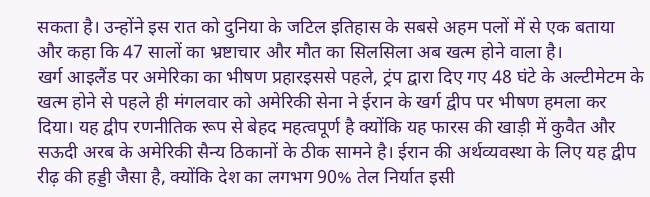सकता है। उन्होंने इस रात को दुनिया के जटिल इतिहास के सबसे अहम पलों में से एक बताया और कहा कि 47 सालों का भ्रष्टाचार और मौत का सिलसिला अब खत्म होने वाला है।
खर्ग आइलैंड पर अमेरिका का भीषण प्रहारइससे पहले, ट्रंप द्वारा दिए गए 48 घंटे के अल्टीमेटम के खत्म होने से पहले ही मंगलवार को अमेरिकी सेना ने ईरान के खर्ग द्वीप पर भीषण हमला कर दिया। यह द्वीप रणनीतिक रूप से बेहद महत्वपूर्ण है क्योंकि यह फारस की खाड़ी में कुवैत और सऊदी अरब के अमेरिकी सैन्य ठिकानों के ठीक सामने है। ईरान की अर्थव्यवस्था के लिए यह द्वीप रीढ़ की हड्डी जैसा है, क्योंकि देश का लगभग 90% तेल निर्यात इसी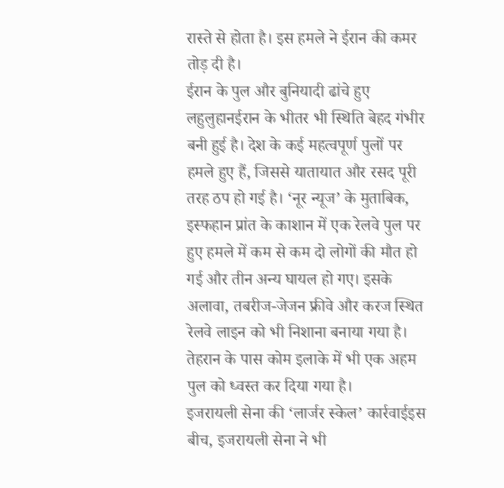रास्ते से होता है। इस हमले ने ईरान की कमर तोड़ दी है।
ईरान के पुल और बुनियादी ढांचे हुए लहुलुहानईरान के भीतर भी स्थिति बेहद गंभीर बनी हुई है। देश के कई महत्वपूर्ण पुलों पर हमले हुए हैं, जिससे यातायात और रसद पूरी तरह ठप हो गई है। ‘नूर न्यूज’ के मुताबिक, इस्फहान प्रांत के काशान में एक रेलवे पुल पर हुए हमले में कम से कम दो लोगों की मौत हो गई और तीन अन्य घायल हो गए। इसके अलावा, तबरीज-जेजन फ्रीवे और करज स्थित रेलवे लाइन को भी निशाना बनाया गया है। तेहरान के पास कोम इलाके में भी एक अहम पुल को ध्वस्त कर दिया गया है।
इजरायली सेना की ‘लार्जर स्केल’ कार्रवाईइस बीच, इजरायली सेना ने भी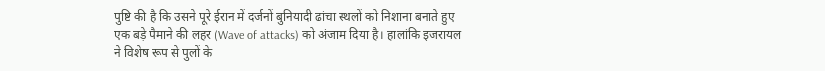पुष्टि की है कि उसने पूरे ईरान में दर्जनों बुनियादी ढांचा स्थलों को निशाना बनाते हुए एक बड़े पैमाने की लहर (Wave of attacks) को अंजाम दिया है। हालांकि इजरायल ने विशेष रूप से पुलों के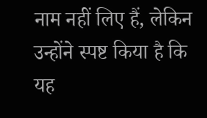नाम नहीं लिए हैं, लेकिन उन्होंने स्पष्ट किया है कि यह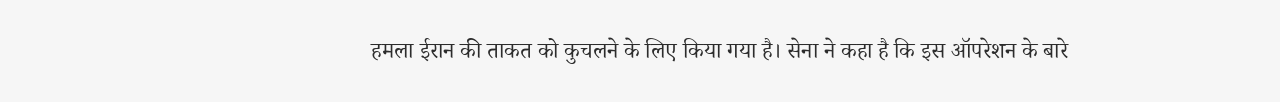हमला ईरान की ताकत को कुचलने के लिए किया गया है। सेना ने कहा है कि इस ऑपरेशन के बारे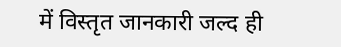में विस्तृत जानकारी जल्द ही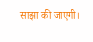साझा की जाएगी।